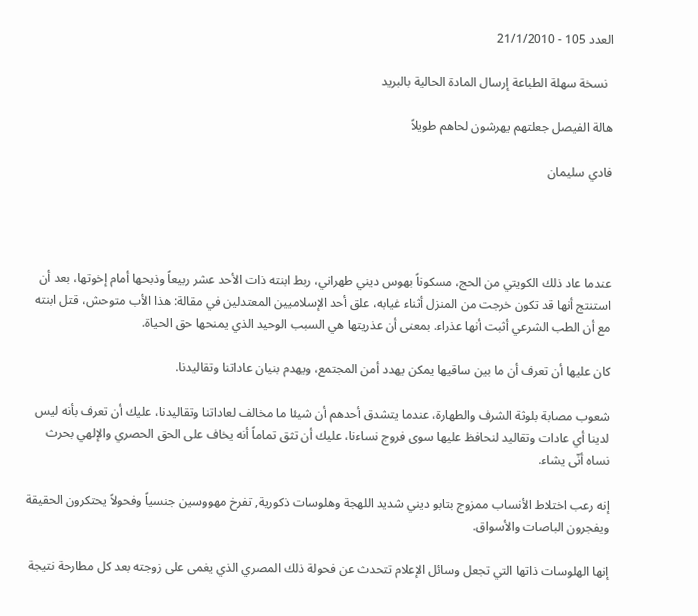العدد 105 - 21/1/2010

  نسخة سهلة الطباعة إرسال المادة الحالية بالبريد

هالة الفيصل جعلتهم يهرشون لحاهم طويلاً

فادي سليمان




عندما عاد ذلك الكويتي من الحج، مسكوناً بهوس ديني طهراني، ربط ابنته ذات الأحد عشر ربيعاً وذبحها أمام إخوتها، بعد أن استنتج أنها قد تكون خرجت من المنزل أثناء غيابه، علق أحد الإسلاميين المعتدلين في مقالة: هذا الأب متوحش، قتل ابنته مع أن الطب الشرعي أثبت أنها عذراء. بمعنى أن عذريتها هي السبب الوحيد الذي يمنحها حق الحياة.

كان عليها أن تعرف أن ما بين ساقيها يمكن يهدد أمن المجتمع، ويهدم بنيان عاداتنا وتقاليدنا.

شعوب مصابة بلوثة الشرف والطهارة، عندما يتشدق أحدهم أن شيئا ما مخالف لعاداتنا وتقاليدنا، عليك أن تعرف بأنه ليس لدينا أي عادات وتقاليد لنحافظ عليها سوى فروج نساءنا، عليك أن تثق تماماً أنه يخاف على الحق الحصري والإلهي بحرث نساه أنّى يشاء.

إنه رعب اختلاط الأنساب ممزوج بتابو ديني شديد اللهجة وهلوسات ذكورية, تفرخ مهووسين جنسياً وفحولاً يحتكرون الحقيقة ويفجرون الباصات والأسواق.

إنها الهلوسات ذاتها التي تجعل وسائل الإعلام تتحدث عن فحولة ذلك المصري الذي يغمى على زوجته بعد كل مطارحة نتيجة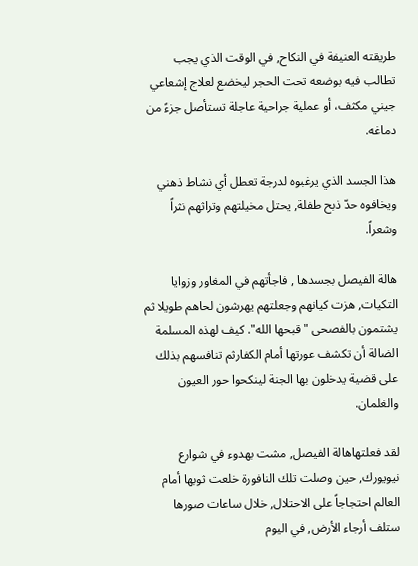طريقته العنيفة في النكاح, في الوقت الذي يجب تطالب فيه بوضعه تحت الحجر ليخضع لعلاج إشعاعي جيني مكثف، أو عملية جراحية عاجلة تستأصل جزءً من دماغه.

هذا الجسد الذي يرغبوه لدرجة تعطل أي نشاط ذهني ويخافوه حدّ ذبح طفلة, يحتل مخيلتهم وتراثهم نثراً وشعراً.

هالة الفيصل بجسدها , فاجأتهم في المغاور وزوايا التكيات, هزت كيانهم وجعلتهم يهرشون لحاهم طويلا ثم يشتمون بالفصحى "قبحها الله". كيف لهذه المسلمة الضالة أن تكشف عورتها أمام الكفارثم تنافسهم بذلك على قضية يدخلون بها الجنة لينكحوا حور العيون والغلمان.

لقد فعلتهاهالة الفيصل, مشت بهدوء في شوارع نيويورك, حين وصلت تلك النافورة خلعت ثوبها أمام العالم احتجاجاً على الاحتلال, خلال ساعات صورها ستلف أرجاء الأرض, في اليوم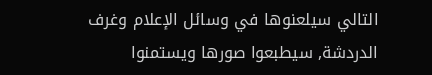التالي سيلعنوها في وسائل الإعلام وغرف الدردشة, سيطبعوا صورها ويستمنوا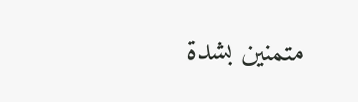متمنين بشدة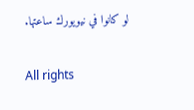لو كانوا في نيويورك ساعتها.

All rights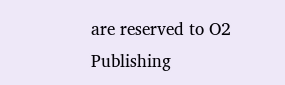are reserved to O2 Publishing